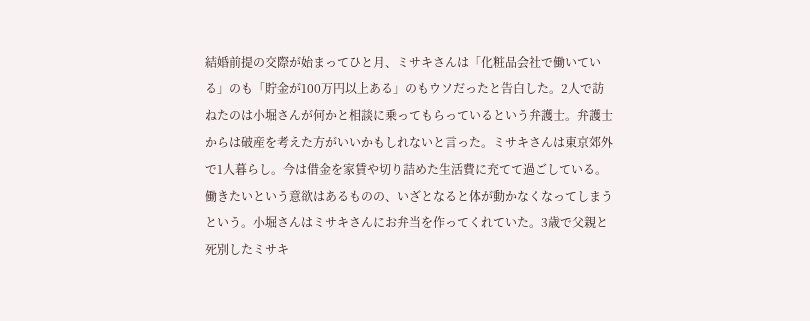結婚前提の交際が始まってひと月、ミサキさんは「化粧品会社で働いている」のも「貯金が100万円以上ある」のもウソだったと告白した。2人で訪ねたのは小堀さんが何かと相談に乗ってもらっているという弁護士。弁護士からは破産を考えた方がいいかもしれないと言った。ミサキさんは東京郊外で1人暮らし。今は借金を家賃や切り詰めた生活費に充てて過ごしている。働きたいという意欲はあるものの、いざとなると体が動かなくなってしまうという。小堀さんはミサキさんにお弁当を作ってくれていた。3歳で父親と死別したミサキ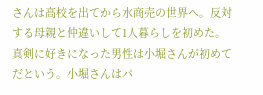さんは高校を出てから水商売の世界へ。反対する母親と仲違いして1人暮らしを初めた。真剣に好きになった男性は小堀さんが初めてだという。小堀さんはパ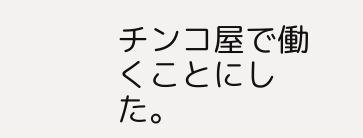チンコ屋で働くことにした。